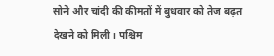सोने और चांदी की कीमतों में बुधवार को तेज बढ़त देखने को मिली। पश्चिम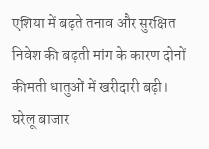एशिया में बढ़ते तनाव और सुरक्षित निवेश की बढ़ती मांग के कारण दोनों कीमती धातुओं में खरीदारी बढ़ी। घरेलू बाजार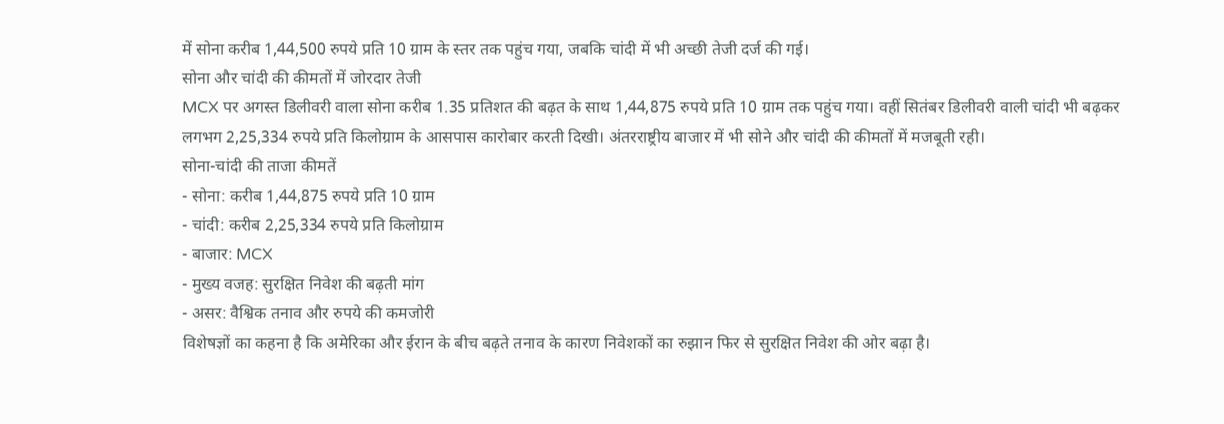में सोना करीब 1,44,500 रुपये प्रति 10 ग्राम के स्तर तक पहुंच गया, जबकि चांदी में भी अच्छी तेजी दर्ज की गई।
सोना और चांदी की कीमतों में जोरदार तेजी
MCX पर अगस्त डिलीवरी वाला सोना करीब 1.35 प्रतिशत की बढ़त के साथ 1,44,875 रुपये प्रति 10 ग्राम तक पहुंच गया। वहीं सितंबर डिलीवरी वाली चांदी भी बढ़कर लगभग 2,25,334 रुपये प्रति किलोग्राम के आसपास कारोबार करती दिखी। अंतरराष्ट्रीय बाजार में भी सोने और चांदी की कीमतों में मजबूती रही।
सोना-चांदी की ताजा कीमतें
- सोना: करीब 1,44,875 रुपये प्रति 10 ग्राम
- चांदी: करीब 2,25,334 रुपये प्रति किलोग्राम
- बाजार: MCX
- मुख्य वजह: सुरक्षित निवेश की बढ़ती मांग
- असर: वैश्विक तनाव और रुपये की कमजोरी
विशेषज्ञों का कहना है कि अमेरिका और ईरान के बीच बढ़ते तनाव के कारण निवेशकों का रुझान फिर से सुरक्षित निवेश की ओर बढ़ा है।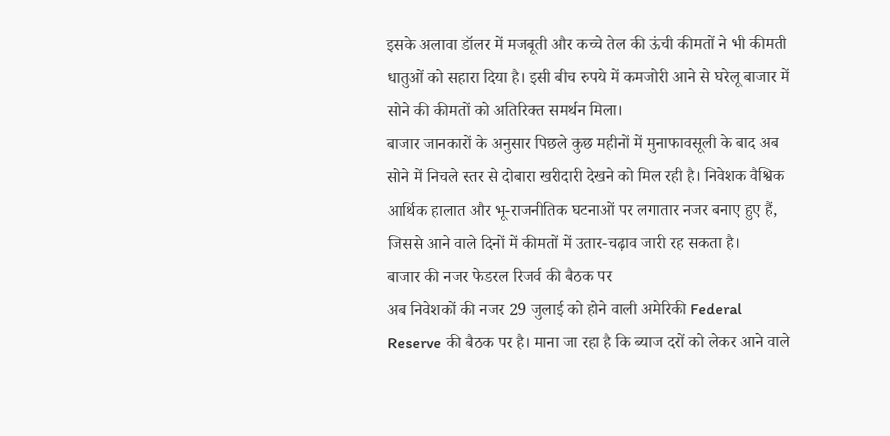इसके अलावा डॉलर में मजबूती और कच्चे तेल की ऊंची कीमतों ने भी कीमती धातुओं को सहारा दिया है। इसी बीच रुपये में कमजोरी आने से घरेलू बाजार में सोने की कीमतों को अतिरिक्त समर्थन मिला।
बाजार जानकारों के अनुसार पिछले कुछ महीनों में मुनाफावसूली के बाद अब सोने में निचले स्तर से दोबारा खरीदारी देखने को मिल रही है। निवेशक वैश्विक आर्थिक हालात और भू-राजनीतिक घटनाओं पर लगातार नजर बनाए हुए हैं, जिससे आने वाले दिनों में कीमतों में उतार-चढ़ाव जारी रह सकता है।
बाजार की नजर फेडरल रिजर्व की बैठक पर
अब निवेशकों की नजर 29 जुलाई को होने वाली अमेरिकी Federal Reserve की बैठक पर है। माना जा रहा है कि ब्याज दरों को लेकर आने वाले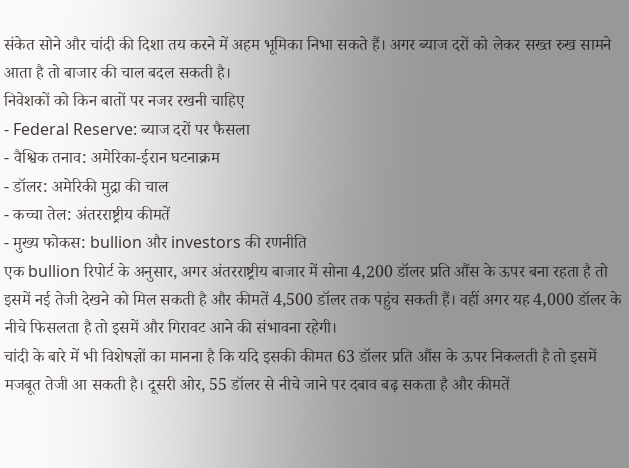संकेत सोने और चांदी की दिशा तय करने में अहम भूमिका निभा सकते हैं। अगर ब्याज दरों को लेकर सख्त रुख सामने आता है तो बाजार की चाल बदल सकती है।
निवेशकों को किन बातों पर नजर रखनी चाहिए
- Federal Reserve: ब्याज दरों पर फैसला
- वैश्विक तनाव: अमेरिका-ईरान घटनाक्रम
- डॉलर: अमेरिकी मुद्रा की चाल
- कच्चा तेल: अंतरराष्ट्रीय कीमतें
- मुख्य फोकस: bullion और investors की रणनीति
एक bullion रिपोर्ट के अनुसार, अगर अंतरराष्ट्रीय बाजार में सोना 4,200 डॉलर प्रति औंस के ऊपर बना रहता है तो इसमें नई तेजी देखने को मिल सकती है और कीमतें 4,500 डॉलर तक पहुंच सकती हैं। वहीं अगर यह 4,000 डॉलर के नीचे फिसलता है तो इसमें और गिरावट आने की संभावना रहेगी।
चांदी के बारे में भी विशेषज्ञों का मानना है कि यदि इसकी कीमत 63 डॉलर प्रति औंस के ऊपर निकलती है तो इसमें मजबूत तेजी आ सकती है। दूसरी ओर, 55 डॉलर से नीचे जाने पर दबाव बढ़ सकता है और कीमतें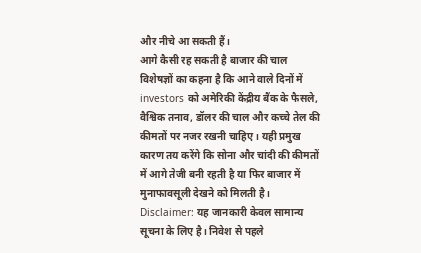और नीचे आ सकती हैं।
आगे कैसी रह सकती है बाजार की चाल
विशेषज्ञों का कहना है कि आने वाले दिनों में investors को अमेरिकी केंद्रीय बैंक के फैसले, वैश्विक तनाव, डॉलर की चाल और कच्चे तेल की कीमतों पर नजर रखनी चाहिए। यही प्रमुख कारण तय करेंगे कि सोना और चांदी की कीमतों में आगे तेजी बनी रहती है या फिर बाजार में मुनाफावसूली देखने को मिलती है।
Disclaimer: यह जानकारी केवल सामान्य सूचना के लिए है। निवेश से पहले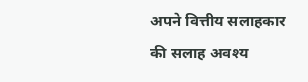अपने वित्तीय सलाहकार की सलाह अवश्य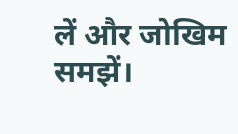लें और जोखिम समझें।